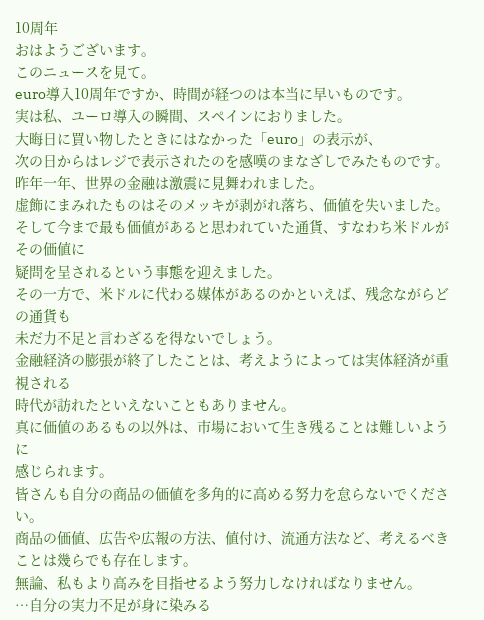10周年
おはようございます。
このニュースを見て。
euro導入10周年ですか、時間が経つのは本当に早いものです。
実は私、ユーロ導入の瞬間、スペインにおりました。
大晦日に買い物したときにはなかった「euro」の表示が、
次の日からはレジで表示されたのを感嘆のまなざしでみたものです。
昨年一年、世界の金融は激震に見舞われました。
虚飾にまみれたものはそのメッキが剥がれ落ち、価値を失いました。
そして今まで最も価値があると思われていた通貨、すなわち米ドルがその価値に
疑問を呈されるという事態を迎えました。
その一方で、米ドルに代わる媒体があるのかといえば、残念ながらどの通貨も
未だ力不足と言わざるを得ないでしょう。
金融経済の膨張が終了したことは、考えようによっては実体経済が重視される
時代が訪れたといえないこともありません。
真に価値のあるもの以外は、市場において生き残ることは難しいように
感じられます。
皆さんも自分の商品の価値を多角的に高める努力を怠らないでください。
商品の価値、広告や広報の方法、値付け、流通方法など、考えるべき
ことは幾らでも存在します。
無論、私もより高みを目指せるよう努力しなければなりません。
…自分の実力不足が身に染みる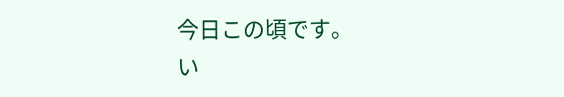今日この頃です。
い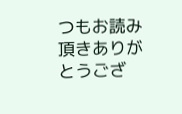つもお読み頂きありがとうござ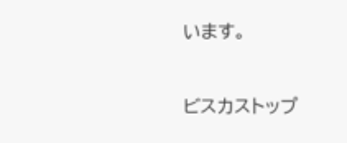います。


ビスカストップ